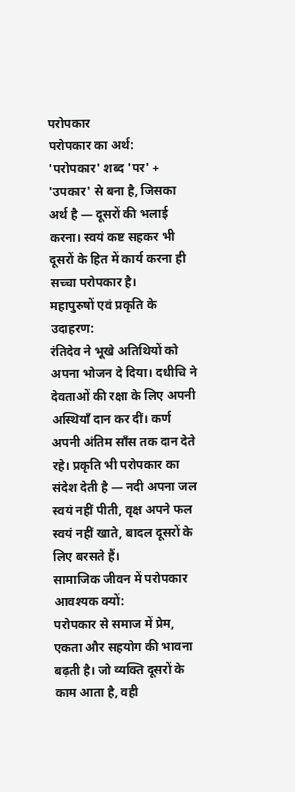परोपकार
परोपकार का अर्थ:
'परोपकार' शब्द 'पर' + 'उपकार' से बना है, जिसका अर्थ है — दूसरों की भलाई करना। स्वयं कष्ट सहकर भी दूसरों के हित में कार्य करना ही सच्चा परोपकार है।
महापुरुषों एवं प्रकृति के उदाहरण:
रंतिदेव ने भूखे अतिथियों को अपना भोजन दे दिया। दधीचि ने देवताओं की रक्षा के लिए अपनी अस्थियाँ दान कर दीं। कर्ण अपनी अंतिम साँस तक दान देते रहे। प्रकृति भी परोपकार का संदेश देती है — नदी अपना जल स्वयं नहीं पीती, वृक्ष अपने फल स्वयं नहीं खाते, बादल दूसरों के लिए बरसते हैं।
सामाजिक जीवन में परोपकार आवश्यक क्यों:
परोपकार से समाज में प्रेम, एकता और सहयोग की भावना बढ़ती है। जो व्यक्ति दूसरों के काम आता है, वही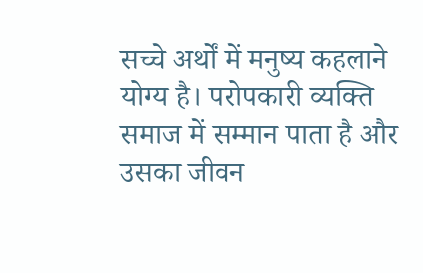सच्चे अर्थों में मनुष्य कहलाने योग्य है। परोपकारी व्यक्ति समाज में सम्मान पाता है और उसका जीवन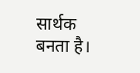सार्थक बनता है।